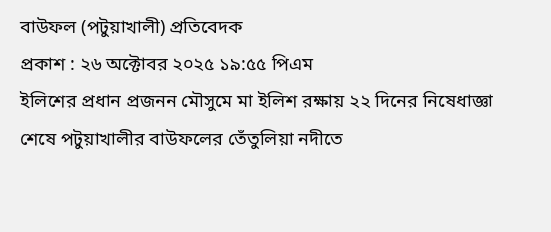বাউফল (পটুয়াখালী) প্রতিবেদক
প্রকাশ : ২৬ অক্টোবর ২০২৫ ১৯:৫৫ পিএম
ইলিশের প্রধান প্রজনন মৌসুমে মা ইলিশ রক্ষায় ২২ দিনের নিষেধাজ্ঞা শেষে পটুয়াখালীর বাউফলের তেঁতুলিয়া নদীতে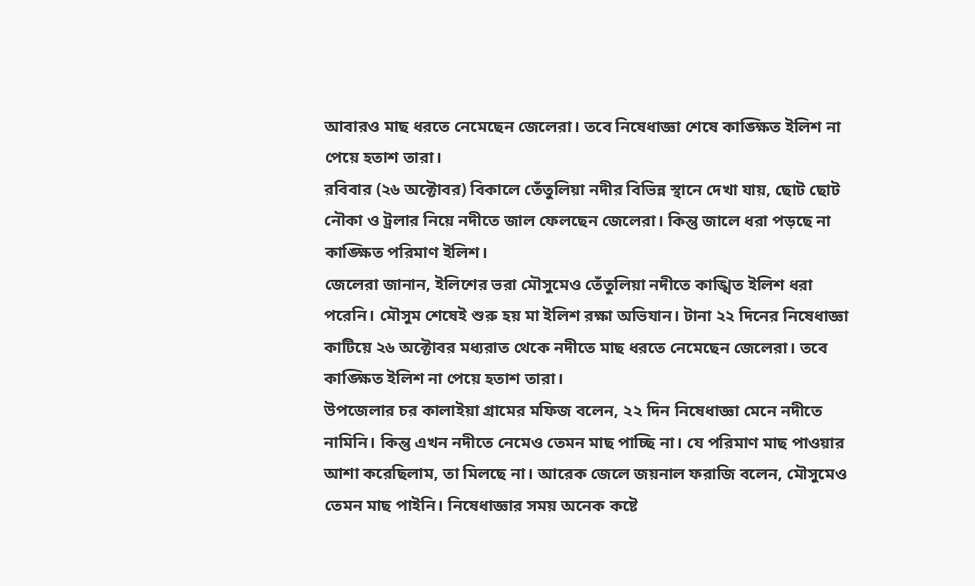আবারও মাছ ধরতে নেমেছেন জেলেরা। তবে নিষেধাজ্ঞা শেষে কাঙ্ক্ষিত ইলিশ না পেয়ে হতাশ তারা।
রবিবার (২৬ অক্টোবর) বিকালে তেঁতুলিয়া নদীর বিভিন্ন স্থানে দেখা যায়, ছোট ছোট নৌকা ও ট্রলার নিয়ে নদীতে জাল ফেলছেন জেলেরা। কিন্তু জালে ধরা পড়ছে না কাঙ্ক্ষিত পরিমাণ ইলিশ।
জেলেরা জানান, ইলিশের ভরা মৌসুমেও তেঁতুলিয়া নদীতে কাঙ্খিত ইলিশ ধরা পরেনি। মৌসুম শেষেই শুরু হয় মা ইলিশ রক্ষা অভিযান। টানা ২২ দিনের নিষেধাজ্ঞা কাটিয়ে ২৬ অক্টোবর মধ্যরাত থেকে নদীতে মাছ ধরতে নেমেছেন জেলেরা। তবে কাঙ্ক্ষিত ইলিশ না পেয়ে হতাশ তারা।
উপজেলার চর কালাইয়া গ্রামের মফিজ বলেন, ২২ দিন নিষেধাজ্ঞা মেনে নদীতে নামিনি। কিন্তু এখন নদীতে নেমেও তেমন মাছ পাচ্ছি না। যে পরিমাণ মাছ পাওয়ার আশা করেছিলাম, তা মিলছে না। আরেক জেলে জয়নাল ফরাজি বলেন, মৌসুমেও তেমন মাছ পাইনি। নিষেধাজ্ঞার সময় অনেক কষ্টে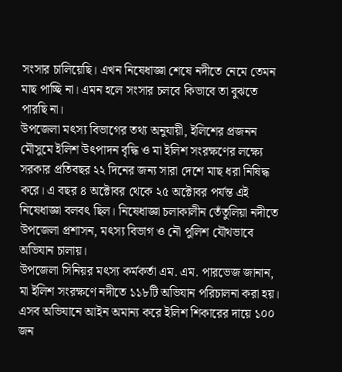সংসার চালিয়েছি। এখন নিষেধাজ্ঞা শেষে নদীতে নেমে তেমন মাছ পাচ্ছি না। এমন হলে সংসার চলবে কিভাবে তা বুঝতে পারছি না।
উপজেলা মৎস্য বিভাগের তথ্য অনুযায়ী, ইলিশের প্রজনন মৌসুমে ইলিশ উৎপাদন বৃদ্ধি ও মা ইলিশ সংরক্ষণের লক্ষ্যে সরকার প্রতিবছর ২২ দিনের জন্য সারা দেশে মাছ ধরা নিষিদ্ধ করে। এ বছর ৪ অক্টোবর থেকে ২৫ অক্টোবর পর্যন্ত এই নিষেধাজ্ঞা বলবৎ ছিল। নিষেধাজ্ঞা চলাকালীন তেঁতুলিয়া নদীতে উপজেলা প্রশাসন, মৎস্য বিভাগ ও নৌ পুলিশ যৌথভাবে অভিযান চালায়।
উপজেলা সিনিয়র মৎস্য কর্মকর্তা এম. এম. পারভেজ জানান, মা ইলিশ সংরক্ষণে নদীতে ১১৮টি অভিযান পরিচালনা করা হয়। এসব অভিযানে আইন অমান্য করে ইলিশ শিকারের দায়ে ১০০ জন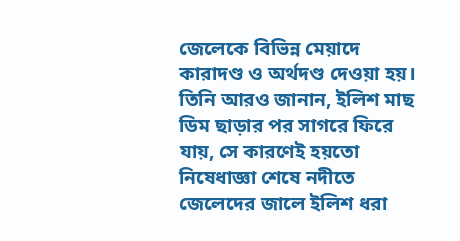জেলেকে বিভিন্ন মেয়াদে কারাদণ্ড ও অর্থদণ্ড দেওয়া হয়।
তিনি আরও জানান, ইলিশ মাছ ডিম ছাড়ার পর সাগরে ফিরে যায়, সে কারণেই হয়তো নিষেধাজ্ঞা শেষে নদীতে জেলেদের জালে ইলিশ ধরা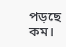পড়ছে কম।